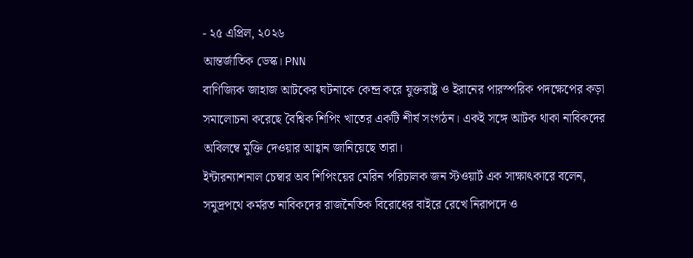- ২৫ এপ্রিল, ২০২৬
আন্তর্জাতিক ডেস্ক। PNN
বাণিজ্যিক জাহাজ আটকের ঘটনাকে কেন্দ্র করে যুক্তরাষ্ট্র ও ইরানের পারস্পরিক পদক্ষেপের কড়া সমালোচনা করেছে বৈশ্বিক শিপিং খাতের একটি শীর্ষ সংগঠন। একই সঙ্গে আটক থাকা নাবিকদের অবিলম্বে মুক্তি দেওয়ার আহ্বান জানিয়েছে তারা।
ইন্টারন্যাশনাল চেম্বার অব শিপিংয়ের মেরিন পরিচালক জন স্টওয়ার্ট এক সাক্ষাৎকারে বলেন, সমুদ্রপথে কর্মরত নাবিকদের রাজনৈতিক বিরোধের বাইরে রেখে নিরাপদে ও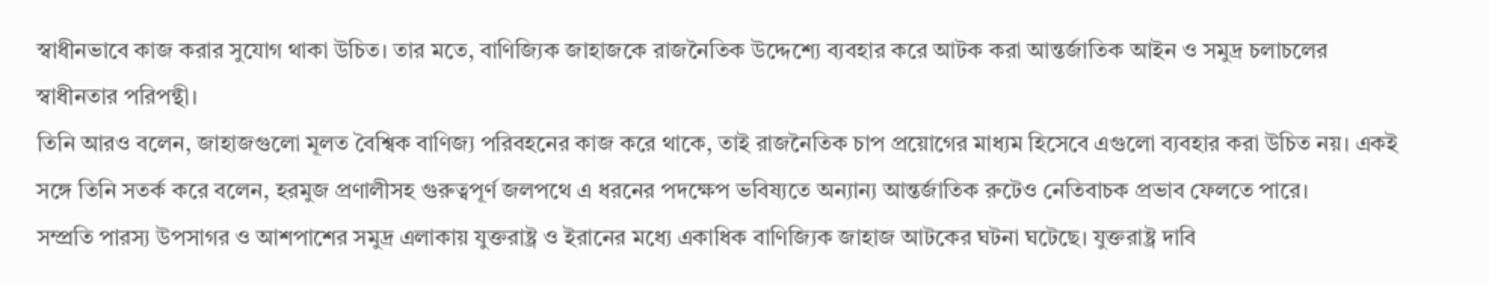স্বাধীনভাবে কাজ করার সুযোগ থাকা উচিত। তার মতে, বাণিজ্যিক জাহাজকে রাজনৈতিক উদ্দেশ্যে ব্যবহার করে আটক করা আন্তর্জাতিক আইন ও সমুদ্র চলাচলের স্বাধীনতার পরিপন্থী।
তিনি আরও বলেন, জাহাজগুলো মূলত বৈশ্বিক বাণিজ্য পরিবহনের কাজ করে থাকে, তাই রাজনৈতিক চাপ প্রয়োগের মাধ্যম হিসেবে এগুলো ব্যবহার করা উচিত নয়। একই সঙ্গে তিনি সতর্ক করে বলেন, হরমুজ প্রণালীসহ গুরুত্বপূর্ণ জলপথে এ ধরনের পদক্ষেপ ভবিষ্যতে অন্যান্য আন্তর্জাতিক রুটেও নেতিবাচক প্রভাব ফেলতে পারে।
সম্প্রতি পারস্য উপসাগর ও আশপাশের সমুদ্র এলাকায় যুক্তরাষ্ট্র ও ইরানের মধ্যে একাধিক বাণিজ্যিক জাহাজ আটকের ঘটনা ঘটেছে। যুক্তরাষ্ট্র দাবি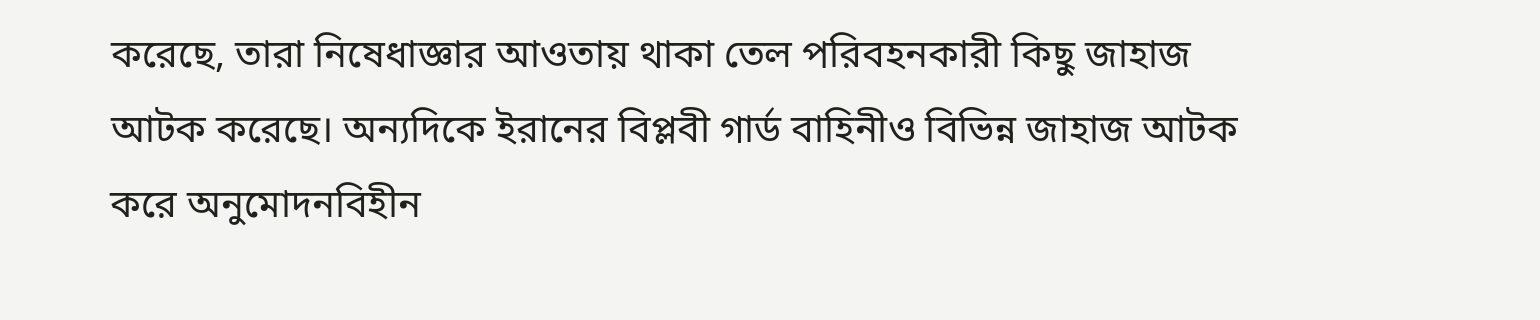করেছে, তারা নিষেধাজ্ঞার আওতায় থাকা তেল পরিবহনকারী কিছু জাহাজ আটক করেছে। অন্যদিকে ইরানের বিপ্লবী গার্ড বাহিনীও বিভিন্ন জাহাজ আটক করে অনুমোদনবিহীন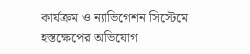কার্যক্রম ও ন্যাভিগেশন সিস্টেমে হস্তক্ষেপের অভিযোগ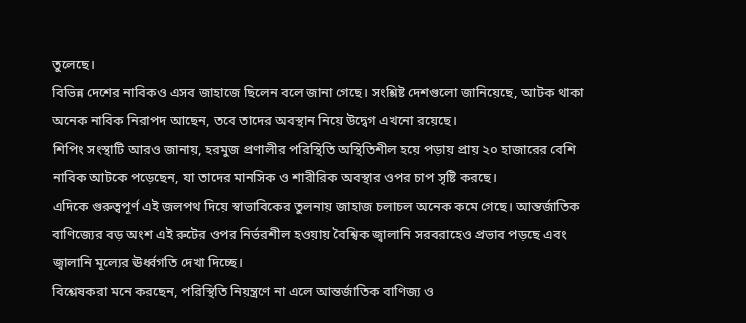তুলেছে।
বিভিন্ন দেশের নাবিকও এসব জাহাজে ছিলেন বলে জানা গেছে। সংশ্লিষ্ট দেশগুলো জানিয়েছে, আটক থাকা অনেক নাবিক নিরাপদ আছেন, তবে তাদের অবস্থান নিয়ে উদ্বেগ এখনো রয়েছে।
শিপিং সংস্থাটি আরও জানায়, হরমুজ প্রণালীর পরিস্থিতি অস্থিতিশীল হয়ে পড়ায় প্রায় ২০ হাজারের বেশি নাবিক আটকে পড়েছেন, যা তাদের মানসিক ও শারীরিক অবস্থার ওপর চাপ সৃষ্টি করছে।
এদিকে গুরুত্বপূর্ণ এই জলপথ দিয়ে স্বাভাবিকের তুলনায় জাহাজ চলাচল অনেক কমে গেছে। আন্তর্জাতিক বাণিজ্যের বড় অংশ এই রুটের ওপর নির্ভরশীল হওয়ায় বৈশ্বিক জ্বালানি সরবরাহেও প্রভাব পড়ছে এবং জ্বালানি মূল্যের ঊর্ধ্বগতি দেখা দিচ্ছে।
বিশ্লেষকরা মনে করছেন, পরিস্থিতি নিয়ন্ত্রণে না এলে আন্তর্জাতিক বাণিজ্য ও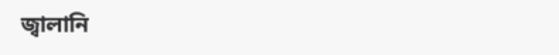জ্বালানি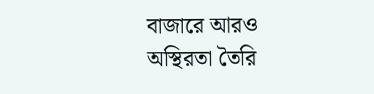বাজারে আরও অস্থিরতা তৈরি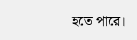হতে পারে।